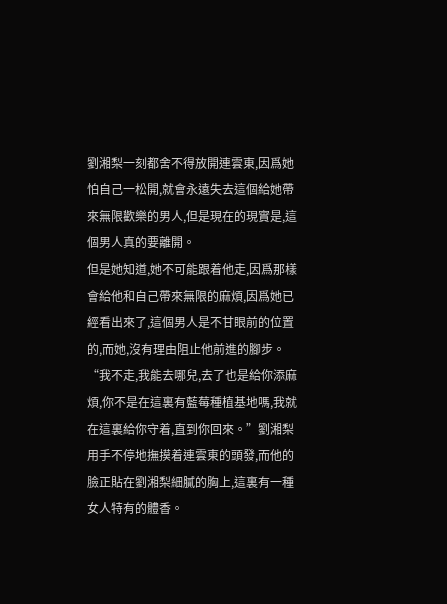劉湘梨一刻都舍不得放開連雲東,因爲她怕自己一松開,就會永遠失去這個給她帶來無限歡樂的男人,但是現在的現實是,這個男人真的要離開。
但是她知道,她不可能跟着他走,因爲那樣會給他和自己帶來無限的麻煩,因爲她已經看出來了,這個男人是不甘眼前的位置的,而她,沒有理由阻止他前進的腳步。
“我不走,我能去哪兒,去了也是給你添麻煩,你不是在這裏有藍莓種植基地嗎,我就在這裏給你守着,直到你回來。”劉湘梨用手不停地撫摸着連雲東的頭發,而他的臉正貼在劉湘梨細膩的胸上,這裏有一種女人特有的體香。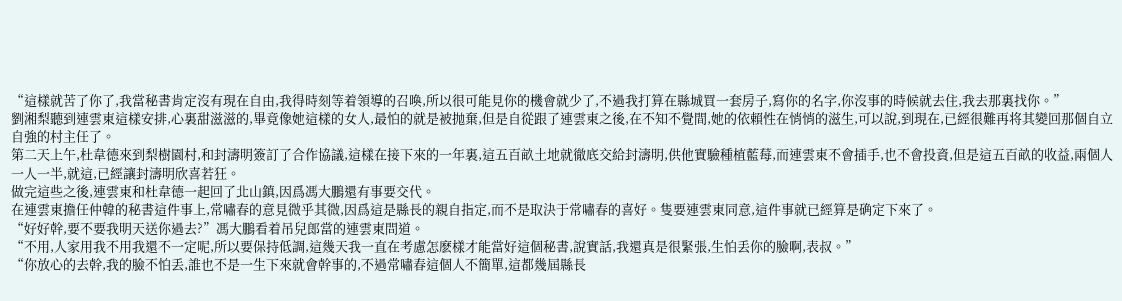“這樣就苦了你了,我當秘書肯定沒有現在自由,我得時刻等着領導的召喚,所以很可能見你的機會就少了,不過我打算在縣城買一套房子,寫你的名字,你沒事的時候就去住,我去那裏找你。”
劉湘梨聽到連雲東這樣安排,心裏甜滋滋的,畢竟像她這樣的女人,最怕的就是被抛棄,但是自從跟了連雲東之後,在不知不覺間,她的依賴性在悄悄的滋生,可以說,到現在,已經很難再将其變回那個自立自強的村主任了。
第二天上午,杜韋德來到梨樹園村,和封濤明簽訂了合作協議,這樣在接下來的一年裏,這五百畝土地就徹底交給封濤明,供他實驗種植藍莓,而連雲東不會插手,也不會投資,但是這五百畝的收益,兩個人一人一半,就這,已經讓封濤明欣喜若狂。
做完這些之後,連雲東和杜韋德一起回了北山鎮,因爲馮大鵬還有事要交代。
在連雲東擔任仲韓的秘書這件事上,常嘯春的意見微乎其微,因爲這是縣長的親自指定,而不是取決于常嘯春的喜好。隻要連雲東同意,這件事就已經算是确定下來了。
“好好幹,要不要我明天送你過去?”馮大鵬看着吊兒郎當的連雲東問道。
“不用,人家用我不用我還不一定呢,所以要保持低調,這幾天我一直在考慮怎麽樣才能當好這個秘書,說實話,我還真是很緊張,生怕丢你的臉啊,表叔。”
“你放心的去幹,我的臉不怕丢,誰也不是一生下來就會幹事的,不過常嘯春這個人不簡單,這都幾屆縣長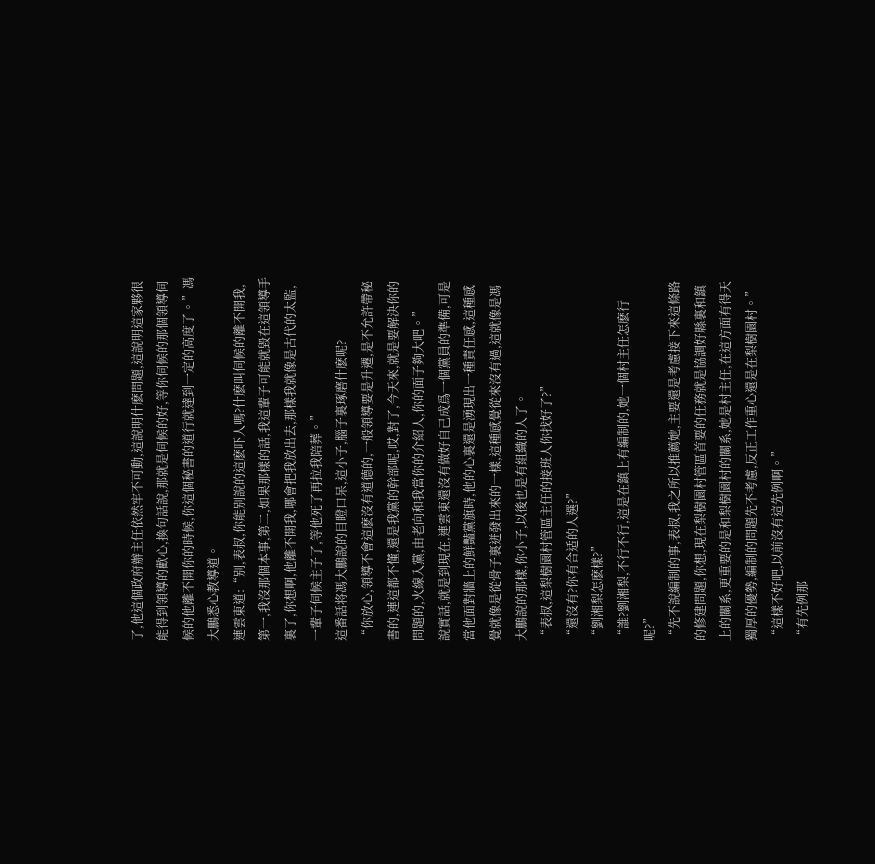了,他這個政府辦主任依然牢不可動,這說明什麽問題,這說明這家夥很能得到領導的歡心,換句話說,那就是伺候的好,等你伺候的那個領導伺候的他離不開你的時候,你這個秘書的道行就達到一定的高度了。”馮大鵬悉心教導道。
連雲東道:“别,表叔,你能别說的這麽吓人嗎?什麽叫伺候的離不開我,第一,我沒那個本事,第二,如果那樣的話,我這輩子可能就毀在這領導手裏了,你想啊,他離不開我,哪會把我放出去,那樣我就像是古代的太監,一輩子伺候主子了,等他死了再拉我陪葬。”
這番話将馮大鵬說的目瞪口呆,這小子,腦子裏琢磨什麽呢?
“你放心,領導不會這麽沒有道德的,一般領導要是升遷,是不允許帶秘書的,連這都不懂,還是我黨的幹部呢,哎,對了,今天來,就是要解決你的問題的,火線入黨,由老向和我當你的介紹人,你的面子夠大吧。”
說實話,就是到現在,連雲東還沒有做好自己成爲一個黨員的準備,可是當他面對牆上的鮮豔黨旗時,他的心裏還是湧現出一種責任感,這種感覺就像是從骨子裏迸發出來的一樣,這種感覺從來沒有過,這就像是馮大鵬說的那樣,你小子,以後也是有組織的人了。
“表叔,這梨樹園村管區主任的接班人你找好了?”
“還沒有?你有合适的人選?”
“劉湘梨怎麽樣?”
“誰?劉湘梨,不行不行,這是在鎮上有編制的,她一個村主任怎麽行呢?”
“先不說編制的事,表叔,我之所以推薦她,主要還是考慮接下來這條路的修建問題,你想,現在梨樹園村管區首要的任務就是協調好縣裏和鎮上的關系,更重要的是和梨樹園村的關系,她是村主任,在這方面有得天獨厚的優勢,編制的問題先不考慮,反正工作重心還是在梨樹園村。”
“這樣不好吧,以前沒有這先例啊。”
“有先例那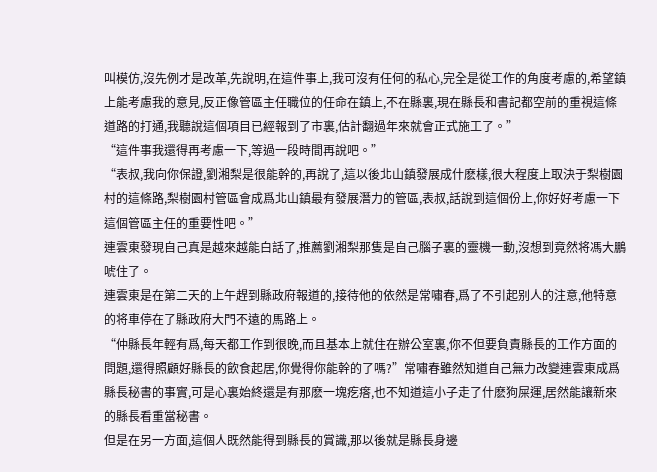叫模仿,沒先例才是改革,先說明,在這件事上,我可沒有任何的私心,完全是從工作的角度考慮的,希望鎮上能考慮我的意見,反正像管區主任職位的任命在鎮上,不在縣裏,現在縣長和書記都空前的重視這條道路的打通,我聽說這個項目已經報到了市裏,估計翻過年來就會正式施工了。”
“這件事我還得再考慮一下,等過一段時間再說吧。”
“表叔,我向你保證,劉湘梨是很能幹的,再說了,這以後北山鎮發展成什麽樣,很大程度上取決于梨樹園村的這條路,梨樹園村管區會成爲北山鎮最有發展潛力的管區,表叔,話說到這個份上,你好好考慮一下這個管區主任的重要性吧。”
連雲東發現自己真是越來越能白話了,推薦劉湘梨那隻是自己腦子裏的靈機一動,沒想到竟然将馮大鵬唬住了。
連雲東是在第二天的上午趕到縣政府報道的,接待他的依然是常嘯春,爲了不引起别人的注意,他特意的将車停在了縣政府大門不遠的馬路上。
“仲縣長年輕有爲,每天都工作到很晚,而且基本上就住在辦公室裏,你不但要負責縣長的工作方面的問題,還得照顧好縣長的飲食起居,你覺得你能幹的了嗎?”常嘯春雖然知道自己無力改變連雲東成爲縣長秘書的事實,可是心裏始終還是有那麽一塊疙瘩,也不知道這小子走了什麽狗屎運,居然能讓新來的縣長看重當秘書。
但是在另一方面,這個人既然能得到縣長的賞識,那以後就是縣長身邊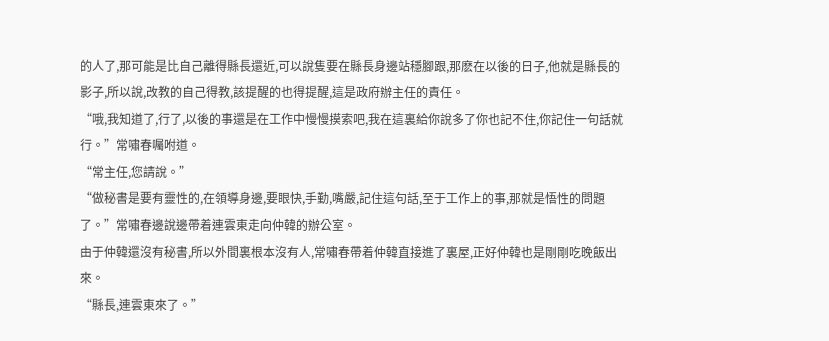的人了,那可能是比自己離得縣長還近,可以說隻要在縣長身邊站穩腳跟,那麽在以後的日子,他就是縣長的影子,所以說,改教的自己得教,該提醒的也得提醒,這是政府辦主任的責任。
“哦,我知道了,行了,以後的事還是在工作中慢慢摸索吧,我在這裏給你說多了你也記不住,你記住一句話就行。”常嘯春囑咐道。
“常主任,您請說。”
“做秘書是要有靈性的,在領導身邊,要眼快,手勤,嘴嚴,記住這句話,至于工作上的事,那就是悟性的問題了。”常嘯春邊說邊帶着連雲東走向仲韓的辦公室。
由于仲韓還沒有秘書,所以外間裏根本沒有人,常嘯春帶着仲韓直接進了裏屋,正好仲韓也是剛剛吃晚飯出來。
“縣長,連雲東來了。”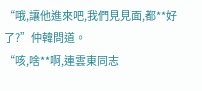“哦,讓他進來吧,我們見見面,都**好了?”仲韓問道。
“咳,啥**啊,連雲東同志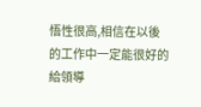悟性很高,相信在以後的工作中一定能很好的給領導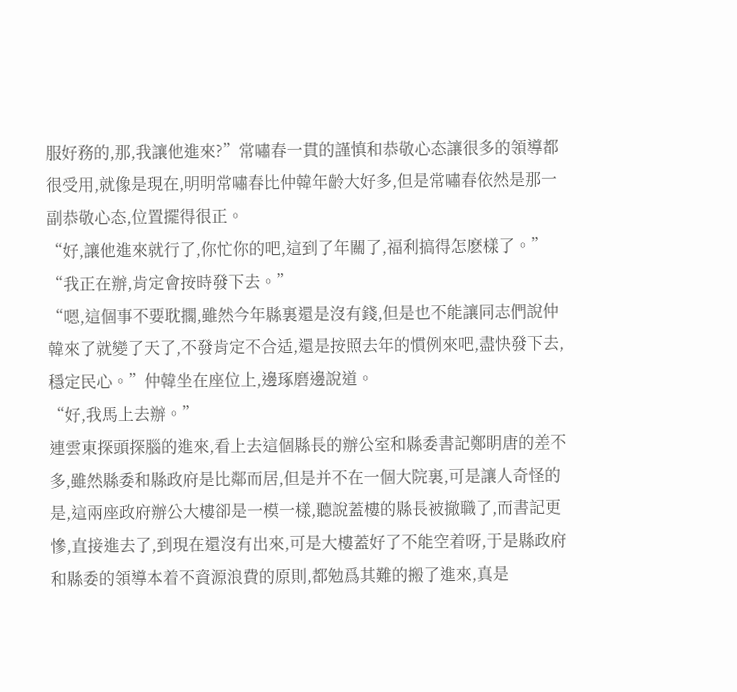服好務的,那,我讓他進來?”常嘯春一貫的謹慎和恭敬心态讓很多的領導都很受用,就像是現在,明明常嘯春比仲韓年齡大好多,但是常嘯春依然是那一副恭敬心态,位置擺得很正。
“好,讓他進來就行了,你忙你的吧,這到了年關了,福利搞得怎麽樣了。”
“我正在辦,肯定會按時發下去。”
“嗯,這個事不要耽擱,雖然今年縣裏還是沒有錢,但是也不能讓同志們說仲韓來了就變了天了,不發肯定不合适,還是按照去年的慣例來吧,盡快發下去,穩定民心。”仲韓坐在座位上,邊琢磨邊說道。
“好,我馬上去辦。”
連雲東探頭探腦的進來,看上去這個縣長的辦公室和縣委書記鄭眀唐的差不多,雖然縣委和縣政府是比鄰而居,但是并不在一個大院裏,可是讓人奇怪的是,這兩座政府辦公大樓卻是一模一樣,聽說蓋樓的縣長被撤職了,而書記更慘,直接進去了,到現在還沒有出來,可是大樓蓋好了不能空着呀,于是縣政府和縣委的領導本着不資源浪費的原則,都勉爲其難的搬了進來,真是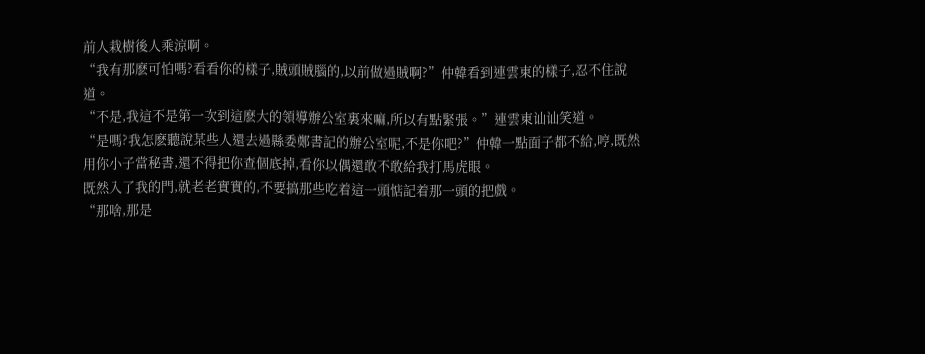前人栽樹後人乘涼啊。
“我有那麽可怕嗎?看看你的樣子,賊頭賊腦的,以前做過賊啊?”仲韓看到連雲東的樣子,忍不住說道。
“不是,我這不是第一次到這麽大的領導辦公室裏來嘛,所以有點緊張。”連雲東讪讪笑道。
“是嗎?我怎麽聽說某些人還去過縣委鄭書記的辦公室呢,不是你吧?”仲韓一點面子都不給,哼,既然用你小子當秘書,還不得把你查個底掉,看你以偶還敢不敢給我打馬虎眼。
既然入了我的門,就老老實實的,不要搞那些吃着這一頭惦記着那一頭的把戲。
“那啥,那是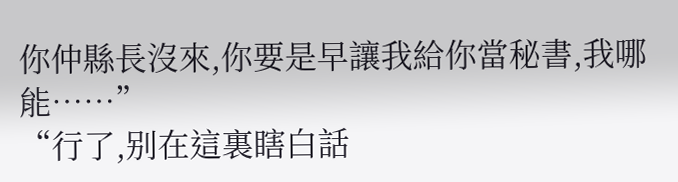你仲縣長沒來,你要是早讓我給你當秘書,我哪能……”
“行了,别在這裏瞎白話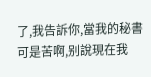了,我告訴你,當我的秘書可是苦啊,别說現在我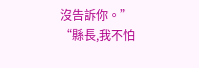沒告訴你。”
“縣長,我不怕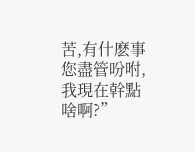苦,有什麽事您盡管吩咐,我現在幹點啥啊?”